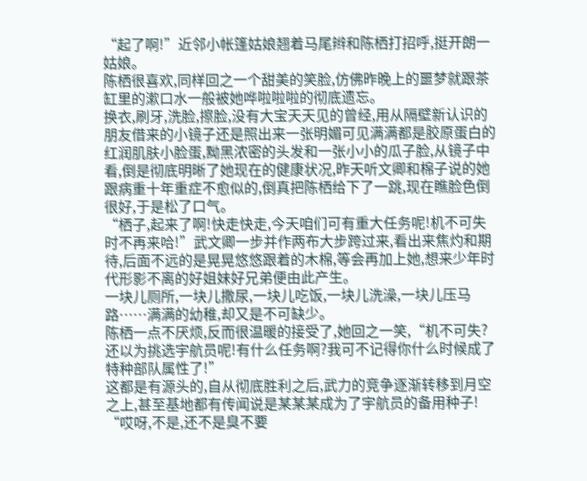“起了啊!”近邻小帐篷姑娘翘着马尾辫和陈栖打招呼,挺开朗一姑娘。
陈栖很喜欢,同样回之一个甜美的笑脸,仿佛昨晚上的噩梦就跟茶缸里的漱口水一般被她哗啦啦啦的彻底遗忘。
换衣,刷牙,洗脸,擦脸,没有大宝天天见的曾经,用从隔壁新认识的朋友借来的小镜子还是照出来一张明媚可见满满都是胶原蛋白的红润肌肤小脸蛋,黝黑浓密的头发和一张小小的瓜子脸,从镜子中看,倒是彻底明晰了她现在的健康状况,昨天听文卿和棉子说的她跟病重十年重症不愈似的,倒真把陈栖给下了一跳,现在瞧脸色倒很好,于是松了口气。
“栖子,起来了啊!快走快走,今天咱们可有重大任务呢!机不可失时不再来哈!”武文卿一步并作两布大步跨过来,看出来焦灼和期待,后面不远的是晃晃悠悠跟着的木棉,等会再加上她,想来少年时代形影不离的好姐妹好兄弟便由此产生。
一块儿厕所,一块儿撒尿,一块儿吃饭,一块儿洗澡,一块儿压马路……满满的幼稚,却又是不可缺少。
陈栖一点不厌烦,反而很温暖的接受了,她回之一笑,“机不可失?还以为挑选宇航员呢!有什么任务啊?我可不记得你什么时候成了特种部队属性了!”
这都是有源头的,自从彻底胜利之后,武力的竞争逐渐转移到月空之上,甚至基地都有传闻说是某某某成为了宇航员的备用种子!
“哎呀,不是,还不是臭不要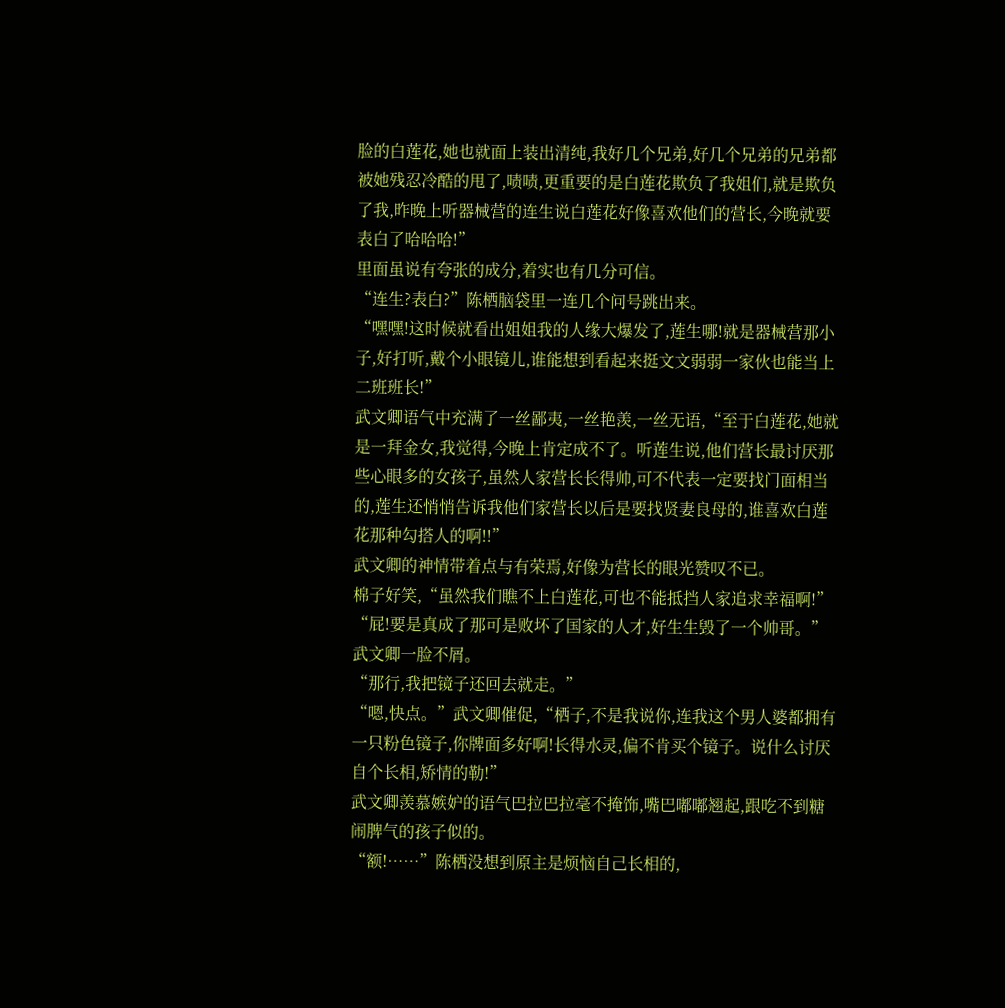脸的白莲花,她也就面上装出清纯,我好几个兄弟,好几个兄弟的兄弟都被她残忍冷酷的甩了,啧啧,更重要的是白莲花欺负了我姐们,就是欺负了我,昨晚上听器械营的连生说白莲花好像喜欢他们的营长,今晚就要表白了哈哈哈!”
里面虽说有夸张的成分,着实也有几分可信。
“连生?表白?”陈栖脑袋里一连几个问号跳出来。
“嘿嘿!这时候就看出姐姐我的人缘大爆发了,莲生哪!就是器械营那小子,好打听,戴个小眼镜儿,谁能想到看起来挺文文弱弱一家伙也能当上二班班长!”
武文卿语气中充满了一丝鄙夷,一丝艳羡,一丝无语,“至于白莲花,她就是一拜金女,我觉得,今晚上肯定成不了。听莲生说,他们营长最讨厌那些心眼多的女孩子,虽然人家营长长得帅,可不代表一定要找门面相当的,莲生还悄悄告诉我他们家营长以后是要找贤妻良母的,谁喜欢白莲花那种勾搭人的啊!!”
武文卿的神情带着点与有荣焉,好像为营长的眼光赞叹不已。
棉子好笑,“虽然我们瞧不上白莲花,可也不能抵挡人家追求幸福啊!”
“屁!要是真成了那可是败坏了国家的人才,好生生毁了一个帅哥。”武文卿一脸不屑。
“那行,我把镜子还回去就走。”
“嗯,快点。”武文卿催促,“栖子,不是我说你,连我这个男人婆都拥有一只粉色镜子,你牌面多好啊!长得水灵,偏不肯买个镜子。说什么讨厌自个长相,矫情的勒!”
武文卿羡慕嫉妒的语气巴拉巴拉毫不掩饰,嘴巴嘟嘟翘起,跟吃不到糖闹脾气的孩子似的。
“额!……”陈栖没想到原主是烦恼自己长相的,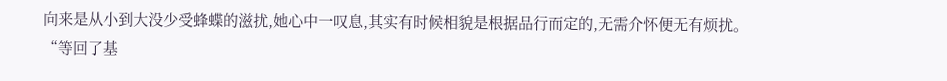向来是从小到大没少受蜂蝶的滋扰,她心中一叹息,其实有时候相貌是根据品行而定的,无需介怀便无有烦扰。
“等回了基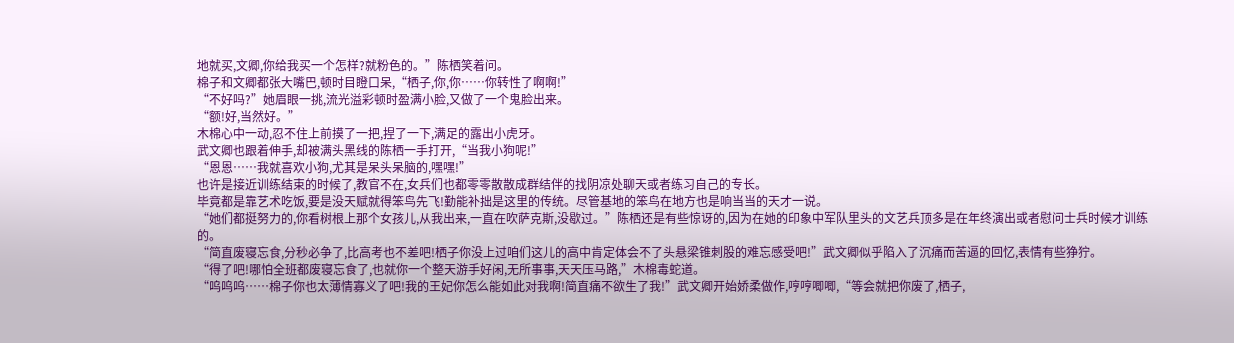地就买,文卿,你给我买一个怎样?就粉色的。”陈栖笑着问。
棉子和文卿都张大嘴巴,顿时目瞪口呆,“栖子,你,你……你转性了啊啊!”
“不好吗?”她眉眼一挑,流光溢彩顿时盈满小脸,又做了一个鬼脸出来。
“额!好,当然好。”
木棉心中一动,忍不住上前摸了一把,捏了一下,满足的露出小虎牙。
武文卿也跟着伸手,却被满头黑线的陈栖一手打开,“当我小狗呢!”
“恩恩……我就喜欢小狗,尤其是呆头呆脑的,嘿嘿!”
也许是接近训练结束的时候了,教官不在,女兵们也都零零散散成群结伴的找阴凉处聊天或者练习自己的专长。
毕竟都是靠艺术吃饭,要是没天赋就得笨鸟先飞!勤能补拙是这里的传统。尽管基地的笨鸟在地方也是响当当的天才一说。
“她们都挺努力的,你看树根上那个女孩儿,从我出来,一直在吹萨克斯,没歇过。”陈栖还是有些惊讶的,因为在她的印象中军队里头的文艺兵顶多是在年终演出或者慰问士兵时候才训练的。
“简直废寝忘食,分秒必争了,比高考也不差吧!栖子你没上过咱们这儿的高中肯定体会不了头悬梁锥刺股的难忘感受吧!”武文卿似乎陷入了沉痛而苦逼的回忆,表情有些狰狞。
“得了吧!哪怕全班都废寝忘食了,也就你一个整天游手好闲,无所事事,天天压马路,”木棉毒蛇道。
“呜呜呜……棉子你也太薄情寡义了吧!我的王妃你怎么能如此对我啊!简直痛不欲生了我!”武文卿开始娇柔做作,哼哼唧唧,“等会就把你废了,栖子,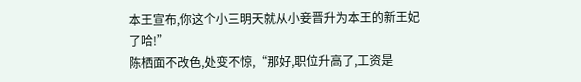本王宣布,你这个小三明天就从小妾晋升为本王的新王妃了哈!”
陈栖面不改色,处变不惊,“那好,职位升高了,工资是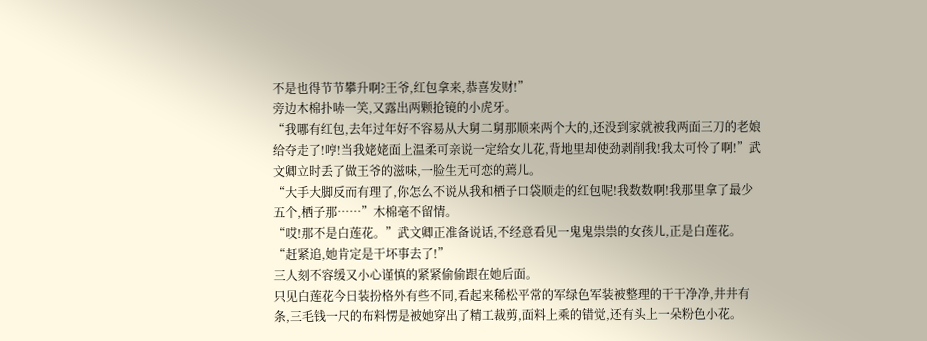不是也得节节攀升啊?王爷,红包拿来,恭喜发财!”
旁边木棉扑哧一笑,又露出两颗抢镜的小虎牙。
“我哪有红包,去年过年好不容易从大舅二舅那顺来两个大的,还没到家就被我两面三刀的老娘给夺走了!哼!当我姥姥面上温柔可亲说一定给女儿花,背地里却使劲剥削我!我太可怜了啊!”武文卿立时丢了做王爷的滋味,一脸生无可恋的蔫儿。
“大手大脚反而有理了,你怎么不说从我和栖子口袋顺走的红包呢!我数数啊!我那里拿了最少五个,栖子那……”木棉毫不留情。
“哎!那不是白莲花。”武文卿正准备说话,不经意看见一鬼鬼祟祟的女孩儿,正是白莲花。
“赶紧追,她肯定是干坏事去了!”
三人刻不容缓又小心谨慎的紧紧偷偷跟在她后面。
只见白莲花今日装扮格外有些不同,看起来稀松平常的军绿色军装被整理的干干净净,井井有条,三毛钱一尺的布料愣是被她穿出了精工裁剪,面料上乘的错觉,还有头上一朵粉色小花。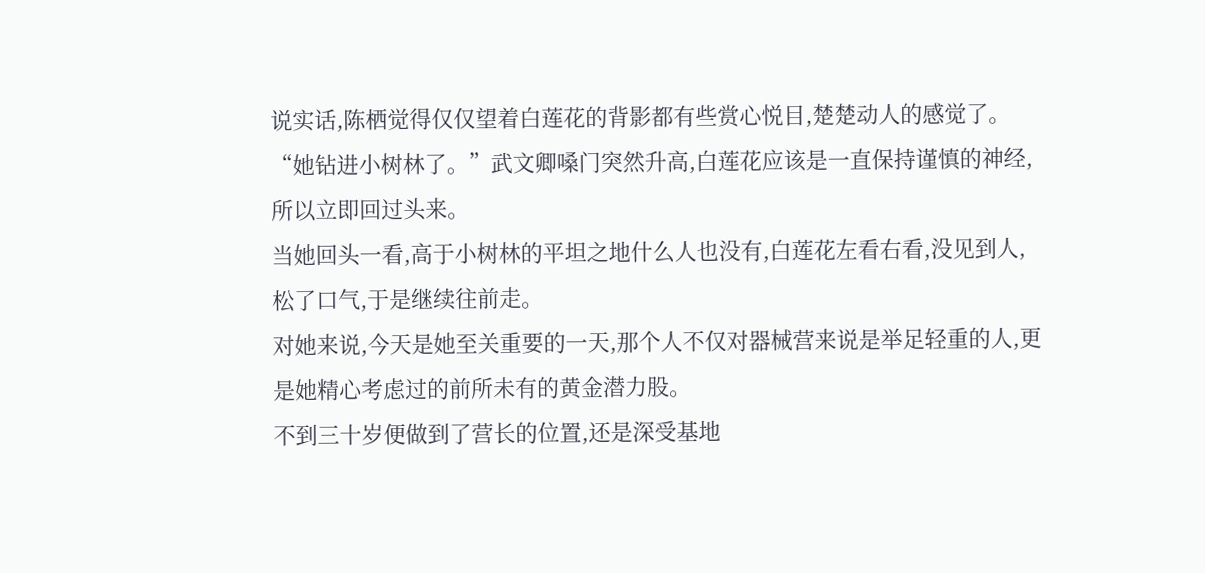说实话,陈栖觉得仅仅望着白莲花的背影都有些赏心悦目,楚楚动人的感觉了。
“她钻进小树林了。”武文卿嗓门突然升高,白莲花应该是一直保持谨慎的神经,所以立即回过头来。
当她回头一看,高于小树林的平坦之地什么人也没有,白莲花左看右看,没见到人,松了口气,于是继续往前走。
对她来说,今天是她至关重要的一天,那个人不仅对器械营来说是举足轻重的人,更是她精心考虑过的前所未有的黄金潜力股。
不到三十岁便做到了营长的位置,还是深受基地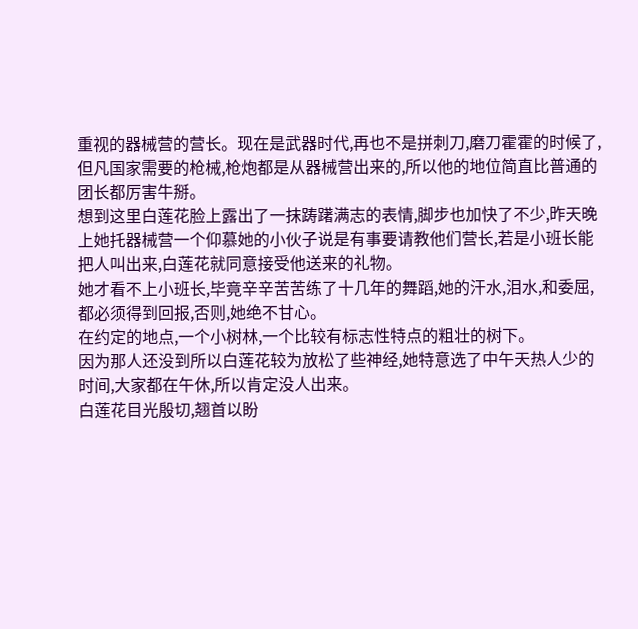重视的器械营的营长。现在是武器时代,再也不是拼刺刀,磨刀霍霍的时候了,但凡国家需要的枪械,枪炮都是从器械营出来的,所以他的地位简直比普通的团长都厉害牛掰。
想到这里白莲花脸上露出了一抹踌躇满志的表情,脚步也加快了不少,昨天晚上她托器械营一个仰慕她的小伙子说是有事要请教他们营长,若是小班长能把人叫出来,白莲花就同意接受他送来的礼物。
她才看不上小班长,毕竟辛辛苦苦练了十几年的舞蹈,她的汗水,泪水,和委屈,都必须得到回报,否则,她绝不甘心。
在约定的地点,一个小树林,一个比较有标志性特点的粗壮的树下。
因为那人还没到所以白莲花较为放松了些神经,她特意选了中午天热人少的时间,大家都在午休,所以肯定没人出来。
白莲花目光殷切,翘首以盼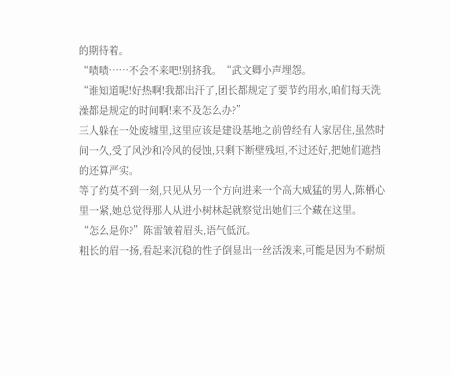的期待着。
“啧啧……不会不来吧!别挤我。“武文卿小声埋怨。
“谁知道呢!好热啊!我都出汗了,团长都规定了要节约用水,咱们每天洗澡都是规定的时间啊!来不及怎么办?”
三人躲在一处废墟里,这里应该是建设基地之前曾经有人家居住,虽然时间一久,受了风沙和冷风的侵蚀,只剩下断壁残垣,不过还好,把她们遮挡的还算严实。
等了约莫不到一刻,只见从另一个方向进来一个高大威猛的男人,陈栖心里一紧,她总觉得那人从进小树林起就察觉出她们三个藏在这里。
“怎么是你?”陈雷皱着眉头,语气低沉。
粗长的眉一扬,看起来沉稳的性子倒显出一丝活泼来,可能是因为不耐烦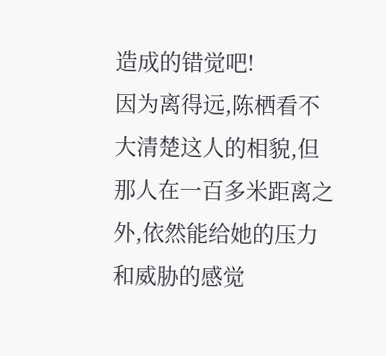造成的错觉吧!
因为离得远,陈栖看不大清楚这人的相貌,但那人在一百多米距离之外,依然能给她的压力和威胁的感觉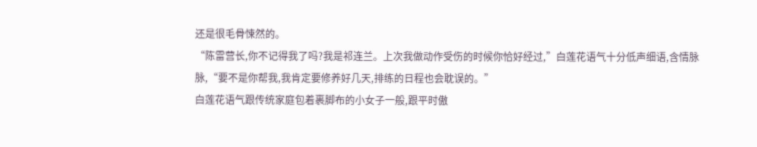还是很毛骨悚然的。
“陈雷营长,你不记得我了吗?我是祁连兰。上次我做动作受伤的时候你恰好经过,”白莲花语气十分低声细语,含情脉脉,“要不是你帮我,我肯定要修养好几天,排练的日程也会耽误的。”
白莲花语气跟传统家庭包着裹脚布的小女子一般,跟平时傲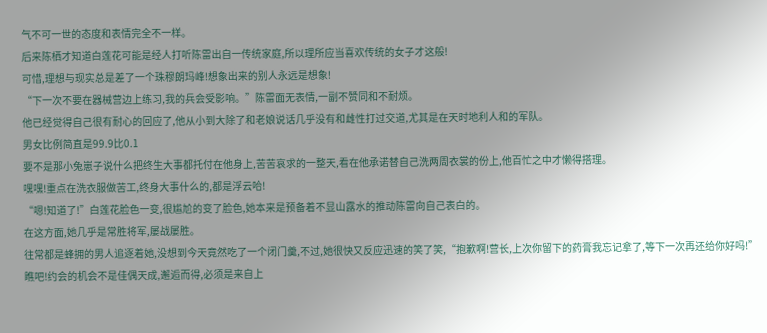气不可一世的态度和表情完全不一样。
后来陈栖才知道白莲花可能是经人打听陈雷出自一传统家庭,所以理所应当喜欢传统的女子才这般!
可惜,理想与现实总是差了一个珠穆朗玛峰!想象出来的别人永远是想象!
“下一次不要在器械营边上练习,我的兵会受影响。”陈雷面无表情,一副不赞同和不耐烦。
他已经觉得自己很有耐心的回应了,他从小到大除了和老娘说话几乎没有和雌性打过交道,尤其是在天时地利人和的军队。
男女比例简直是99.9比0.1
要不是那小兔崽子说什么把终生大事都托付在他身上,苦苦哀求的一整天,看在他承诺替自己洗两周衣裳的份上,他百忙之中才懒得搭理。
嘿嘿!重点在洗衣服做苦工,终身大事什么的,都是浮云哈!
“嗯!知道了!”白莲花脸色一变,很尴尬的变了脸色,她本来是预备着不显山露水的推动陈雷向自己表白的。
在这方面,她几乎是常胜将军,屡战屡胜。
往常都是蜂拥的男人追逐着她,没想到今天竟然吃了一个闭门羹,不过,她很快又反应迅速的笑了笑,“抱歉啊!营长,上次你留下的药膏我忘记拿了,等下一次再还给你好吗!”
瞧吧!约会的机会不是佳偶天成,邂逅而得,必须是来自上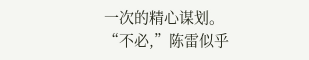一次的精心谋划。
“不必,”陈雷似乎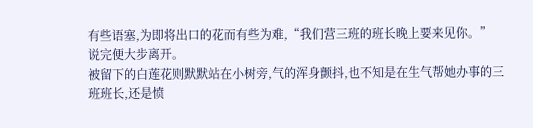有些语塞,为即将出口的花而有些为难,“我们营三班的班长晚上要来见你。”
说完便大步离开。
被留下的白莲花则默默站在小树旁,气的浑身颤抖,也不知是在生气帮她办事的三班班长,还是愤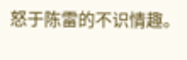怒于陈雷的不识情趣。